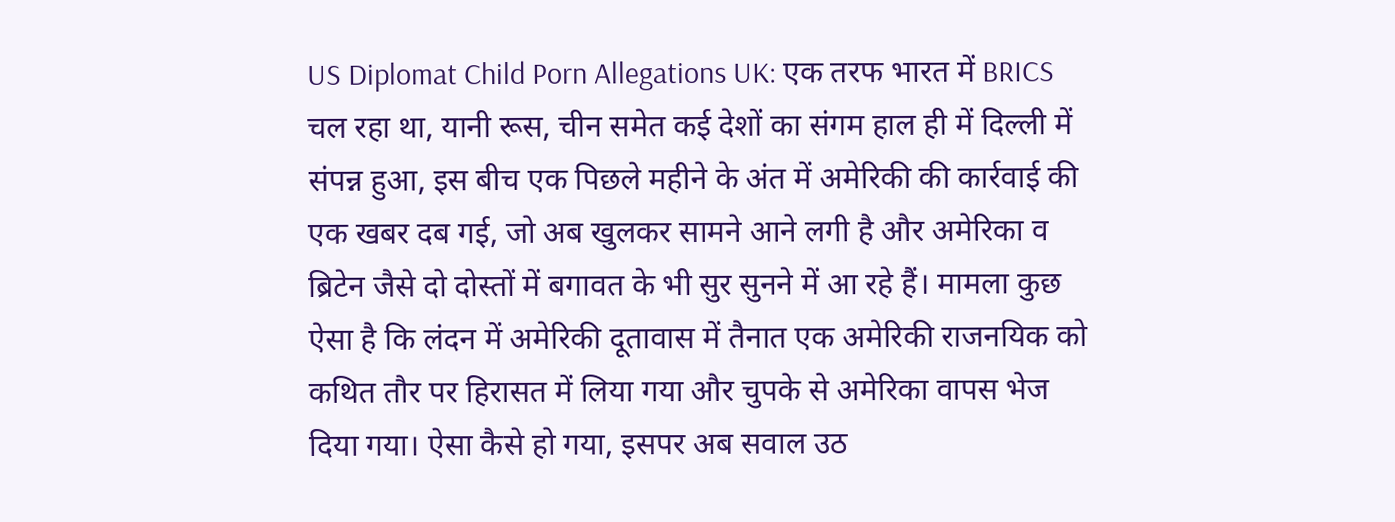US Diplomat Child Porn Allegations UK: एक तरफ भारत में BRICS चल रहा था, यानी रूस, चीन समेत कई देशों का संगम हाल ही में दिल्ली में संपन्न हुआ, इस बीच एक पिछले महीने के अंत में अमेरिकी की कार्रवाई की एक खबर दब गई, जो अब खुलकर सामने आने लगी है और अमेरिका व ब्रिटेन जैसे दो दोस्तों में बगावत के भी सुर सुनने में आ रहे हैं। मामला कुछ ऐसा है कि लंदन में अमेरिकी दूतावास में तैनात एक अमेरिकी राजनयिक को कथित तौर पर हिरासत में लिया गया और चुपके से अमेरिका वापस भेज दिया गया। ऐसा कैसे हो गया, इसपर अब सवाल उठ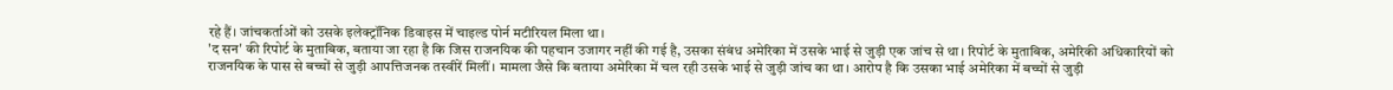रहे हैं। जांचकर्ताओं को उसके इलेक्ट्रॉनिक डिवाइस में चाइल्ड पोर्न मटीरियल मिला था।
'द सन' की रिपोर्ट के मुताबिक, बताया जा रहा है कि जिस राजनयिक की पहचान उजागर नहीं की गई है, उसका संबंध अमेरिका में उसके भाई से जुड़ी एक जांच से था। रिपोर्ट के मुताबिक, अमेरिकी अधिकारियों को राजनयिक के पास से बच्चों से जुड़ी आपत्तिजनक तस्वीरें मिलीं। मामला जैसे कि बताया अमेरिका में चल रही उसके भाई से जुड़ी जांच का था। आरोप है कि उसका भाई अमेरिका में बच्चों से जुड़ी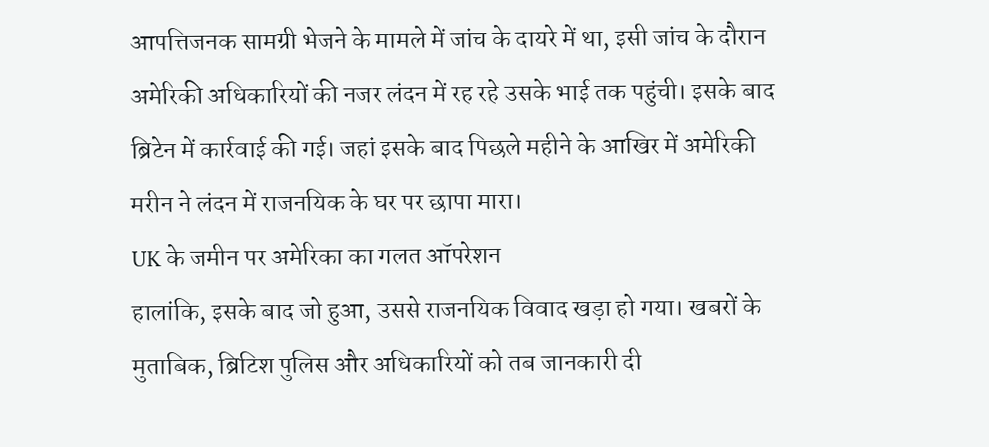आपत्तिजनक सामग्री भेजने के मामले में जांच के दायरे में था, इसी जांच के दौरान अमेरिकी अधिकारियों की नजर लंदन में रह रहे उसके भाई तक पहुंची। इसके बाद ब्रिटेन में कार्रवाई की गई। जहां इसके बाद पिछले महीने के आखिर में अमेरिकी मरीन ने लंदन में राजनयिक के घर पर छापा मारा।
UK के जमीन पर अमेरिका का गलत ऑपरेशन
हालांकि, इसके बाद जो हुआ, उससे राजनयिक विवाद खड़ा हो गया। खबरों के मुताबिक, ब्रिटिश पुलिस और अधिकारियों को तब जानकारी दी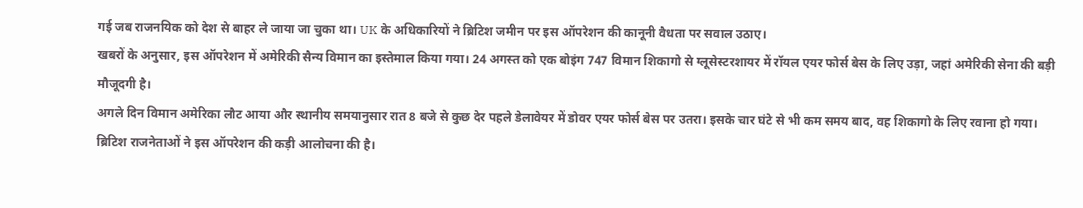गई जब राजनयिक को देश से बाहर ले जाया जा चुका था। UK के अधिकारियों ने ब्रिटिश जमीन पर इस ऑपरेशन की कानूनी वैधता पर सवाल उठाए।
खबरों के अनुसार, इस ऑपरेशन में अमेरिकी सैन्य विमान का इस्तेमाल किया गया। 24 अगस्त को एक बोइंग 747 विमान शिकागो से ग्लूसेस्टरशायर में रॉयल एयर फोर्स बेस के लिए उड़ा, जहां अमेरिकी सेना की बड़ी मौजूदगी है।
अगले दिन विमान अमेरिका लौट आया और स्थानीय समयानुसार रात 8 बजे से कुछ देर पहले डेलावेयर में डोवर एयर फोर्स बेस पर उतरा। इसके चार घंटे से भी कम समय बाद, वह शिकागो के लिए रवाना हो गया। ब्रिटिश राजनेताओं ने इस ऑपरेशन की कड़ी आलोचना की है।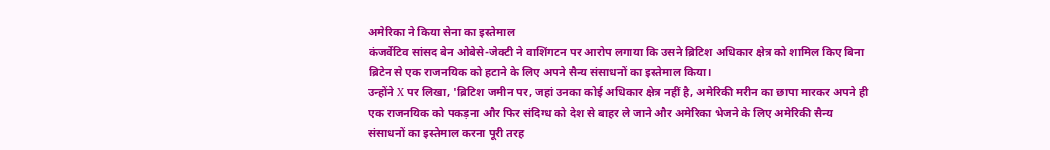अमेरिका ने किया सेना का इस्तेमाल
कंजर्वेटिव सांसद बेन ओबेसे-जेक्टी ने वाशिंगटन पर आरोप लगाया कि उसने ब्रिटिश अधिकार क्षेत्र को शामिल किए बिना ब्रिटेन से एक राजनयिक को हटाने के लिए अपने सैन्य संसाधनों का इस्तेमाल किया।
उन्होंने X पर लिखा, 'ब्रिटिश जमीन पर, जहां उनका कोई अधिकार क्षेत्र नहीं है, अमेरिकी मरीन का छापा मारकर अपने ही एक राजनयिक को पकड़ना और फिर संदिग्ध को देश से बाहर ले जाने और अमेरिका भेजने के लिए अमेरिकी सैन्य संसाधनों का इस्तेमाल करना पूरी तरह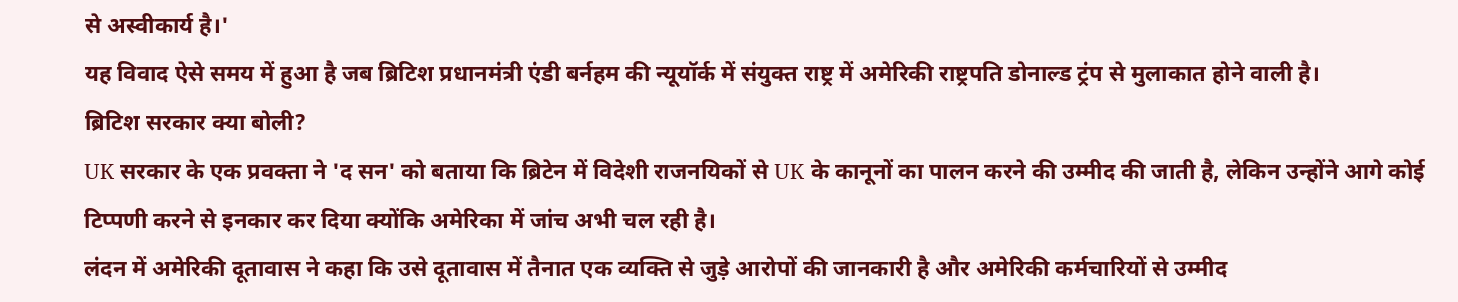से अस्वीकार्य है।'
यह विवाद ऐसे समय में हुआ है जब ब्रिटिश प्रधानमंत्री एंडी बर्नहम की न्यूयॉर्क में संयुक्त राष्ट्र में अमेरिकी राष्ट्रपति डोनाल्ड ट्रंप से मुलाकात होने वाली है।
ब्रिटिश सरकार क्या बोली?
UK सरकार के एक प्रवक्ता ने 'द सन' को बताया कि ब्रिटेन में विदेशी राजनयिकों से UK के कानूनों का पालन करने की उम्मीद की जाती है, लेकिन उन्होंने आगे कोई टिप्पणी करने से इनकार कर दिया क्योंकि अमेरिका में जांच अभी चल रही है।
लंदन में अमेरिकी दूतावास ने कहा कि उसे दूतावास में तैनात एक व्यक्ति से जुड़े आरोपों की जानकारी है और अमेरिकी कर्मचारियों से उम्मीद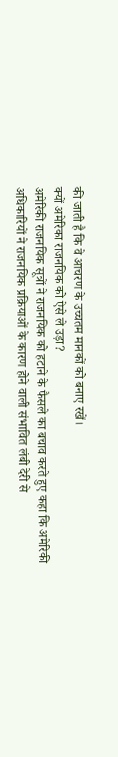की जाती है कि वे आचरण के उच्चतम मानकों को बनाए रखें।
क्यों अमेरिका राजनयिक को ऐसे ले उड़ा?
अमेरिकी राजनयिक सूत्रों ने राजनयिक को हटाने के फैसले का बचाव करते हुए कहा कि अमेरिकी अधिकारियों ने राजनयिक प्रक्रियाओं के कारण होने वाली संभावित लंबी देरी से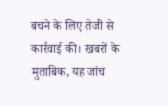बचने के लिए तेजी से कार्रवाई की। खबरों के मुताबिक, यह जांच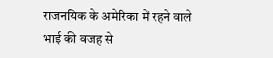राजनयिक के अमेरिका में रहने वाले भाई की वजह से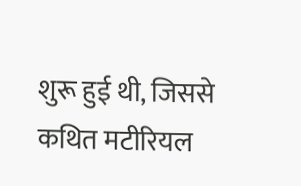शुरू हुई थी, जिससे कथित मटीरियल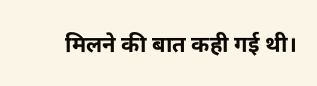मिलने की बात कही गई थी।